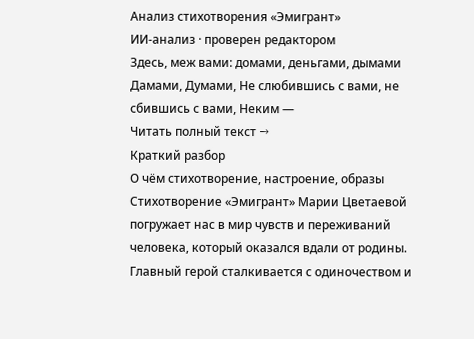Анализ стихотворения «Эмигрант»
ИИ-анализ · проверен редактором
Здесь, меж вами: домами, деньгами, дымами Дамами, Думами, Не слюбившись с вами, не сбившись с вами, Неким —
Читать полный текст →
Краткий разбор
О чём стихотворение, настроение, образы
Стихотворение «Эмигрант» Марии Цветаевой погружает нас в мир чувств и переживаний человека, который оказался вдали от родины. Главный герой сталкивается с одиночеством и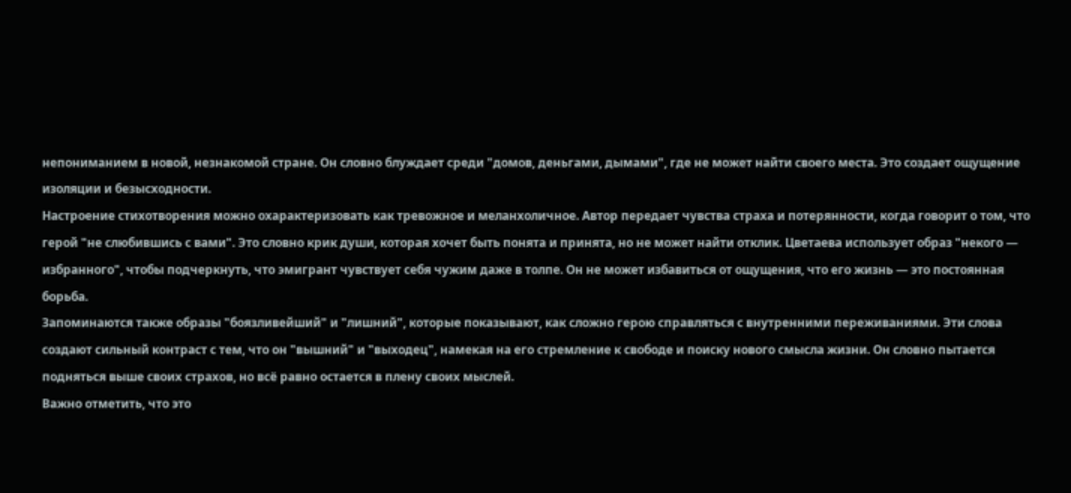непониманием в новой, незнакомой стране. Он словно блуждает среди "домов, деньгами, дымами", где не может найти своего места. Это создает ощущение изоляции и безысходности.
Настроение стихотворения можно охарактеризовать как тревожное и меланхоличное. Автор передает чувства страха и потерянности, когда говорит о том, что герой "не слюбившись с вами". Это словно крик души, которая хочет быть понята и принята, но не может найти отклик. Цветаева использует образ "некого — избранного", чтобы подчеркнуть, что эмигрант чувствует себя чужим даже в толпе. Он не может избавиться от ощущения, что его жизнь — это постоянная борьба.
Запоминаются также образы "боязливейший" и "лишний", которые показывают, как сложно герою справляться с внутренними переживаниями. Эти слова создают сильный контраст с тем, что он "вышний" и "выходец", намекая на его стремление к свободе и поиску нового смысла жизни. Он словно пытается подняться выше своих страхов, но всё равно остается в плену своих мыслей.
Важно отметить, что это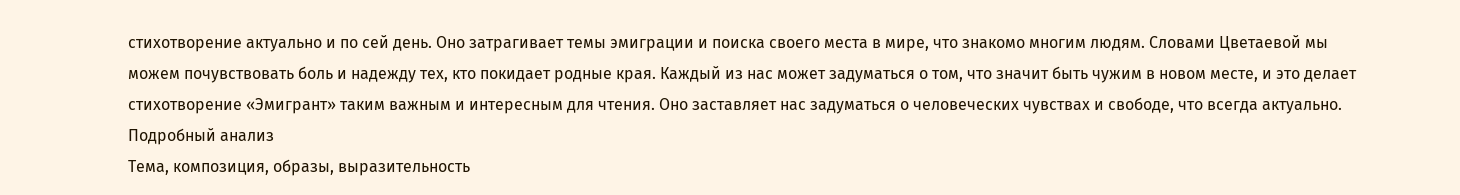стихотворение актуально и по сей день. Оно затрагивает темы эмиграции и поиска своего места в мире, что знакомо многим людям. Словами Цветаевой мы можем почувствовать боль и надежду тех, кто покидает родные края. Каждый из нас может задуматься о том, что значит быть чужим в новом месте, и это делает стихотворение «Эмигрант» таким важным и интересным для чтения. Оно заставляет нас задуматься о человеческих чувствах и свободе, что всегда актуально.
Подробный анализ
Тема, композиция, образы, выразительность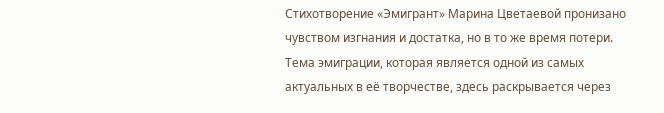Стихотворение «Эмигрант» Марина Цветаевой пронизано чувством изгнания и достатка, но в то же время потери. Тема эмиграции, которая является одной из самых актуальных в её творчестве, здесь раскрывается через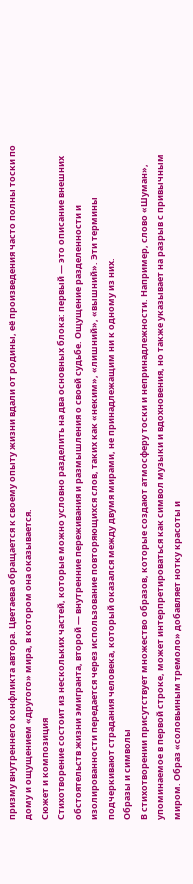призму внутреннего конфликта автора. Цветаева обращается к своему опыту жизни вдали от родины, её произведения часто полны тоски по дому и ощущением «другого» мира, в котором она оказывается.
Сюжет и композиция
Стихотворение состоит из нескольких частей, которые можно условно разделить на два основных блока: первый — это описание внешних обстоятельств жизни эмигранта, второй — внутренние переживания и размышления о своей судьбе. Ощущение разделенности и изолированности передается через использование повторяющихся слов, таких как «неким», «лишний», «вышний». Эти термины подчеркивают страдания человека, который оказался между двумя мирами, не принадлежащим ни к одному из них.
Образы и символы
В стихотворении присутствует множество образов, которые создают атмосферу тоски и непринадлежности. Например, слово «Шуман», упоминаемое в первой строке, может интерпретироваться как символ музыки и вдохновения, но также указывает на разрыв с привычным миром. Образ «соловьиным тремоло» добавляет нотку красоты и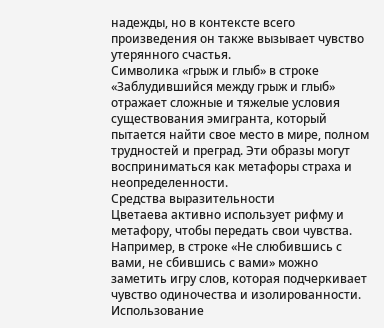надежды, но в контексте всего произведения он также вызывает чувство утерянного счастья.
Символика «грыж и глыб» в строке «Заблудившийся между грыж и глыб» отражает сложные и тяжелые условия существования эмигранта, который пытается найти свое место в мире, полном трудностей и преград. Эти образы могут восприниматься как метафоры страха и неопределенности.
Средства выразительности
Цветаева активно использует рифму и метафору, чтобы передать свои чувства. Например, в строке «Не слюбившись с вами, не сбившись с вами» можно заметить игру слов, которая подчеркивает чувство одиночества и изолированности. Использование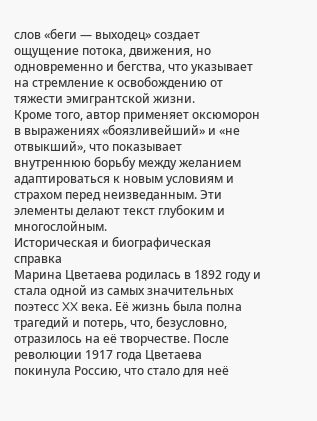слов «беги — выходец» создает ощущение потока, движения, но одновременно и бегства, что указывает на стремление к освобождению от тяжести эмигрантской жизни.
Кроме того, автор применяет оксюморон в выражениях «боязливейший» и «не отвыкший», что показывает внутреннюю борьбу между желанием адаптироваться к новым условиям и страхом перед неизведанным. Эти элементы делают текст глубоким и многослойным.
Историческая и биографическая справка
Марина Цветаева родилась в 1892 году и стала одной из самых значительных поэтесс XX века. Её жизнь была полна трагедий и потерь, что, безусловно, отразилось на её творчестве. После революции 1917 года Цветаева покинула Россию, что стало для неё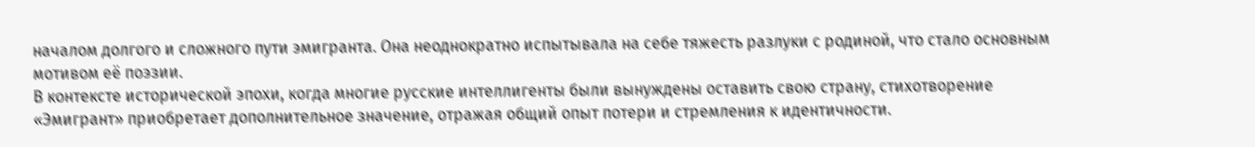началом долгого и сложного пути эмигранта. Она неоднократно испытывала на себе тяжесть разлуки с родиной, что стало основным мотивом её поэзии.
В контексте исторической эпохи, когда многие русские интеллигенты были вынуждены оставить свою страну, стихотворение «Эмигрант» приобретает дополнительное значение, отражая общий опыт потери и стремления к идентичности.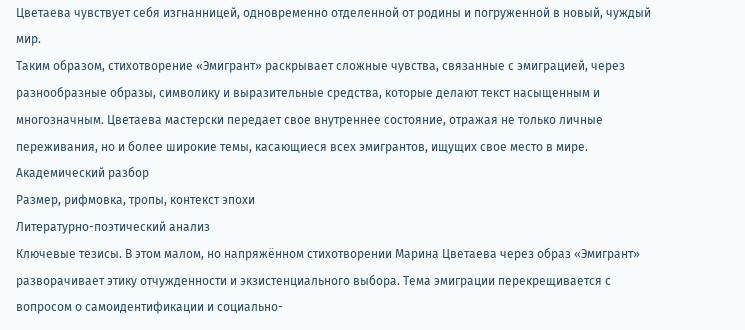Цветаева чувствует себя изгнанницей, одновременно отделенной от родины и погруженной в новый, чуждый мир.
Таким образом, стихотворение «Эмигрант» раскрывает сложные чувства, связанные с эмиграцией, через разнообразные образы, символику и выразительные средства, которые делают текст насыщенным и многозначным. Цветаева мастерски передает свое внутреннее состояние, отражая не только личные переживания, но и более широкие темы, касающиеся всех эмигрантов, ищущих свое место в мире.
Академический разбор
Размер, рифмовка, тропы, контекст эпохи
Литературно-поэтический анализ
Ключевые тезисы. В этом малом, но напряжённом стихотворении Марина Цветаева через образ «Эмигрант» разворачивает этику отчужденности и экзистенциального выбора. Тема эмиграции перекрещивается с вопросом о самоидентификации и социально-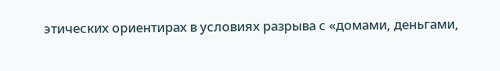этических ориентирах в условиях разрыва с «домами, деньгами,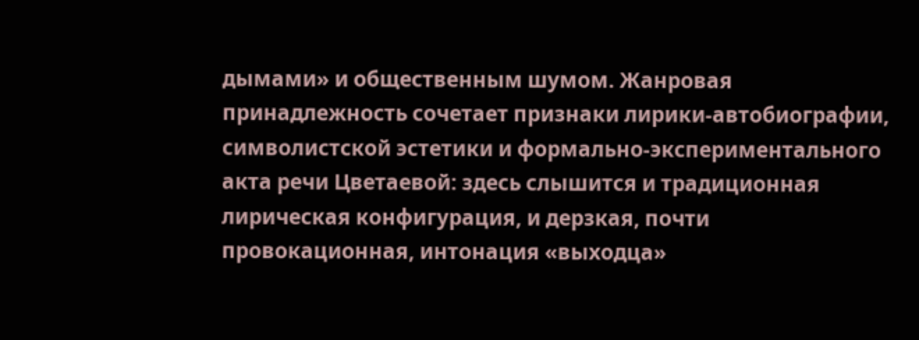дымами» и общественным шумом. Жанровая принадлежность сочетает признаки лирики-автобиографии, символистской эстетики и формально-экспериментального акта речи Цветаевой: здесь слышится и традиционная лирическая конфигурация, и дерзкая, почти провокационная, интонация «выходца»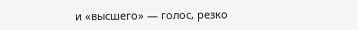и «высшего» — голос, резко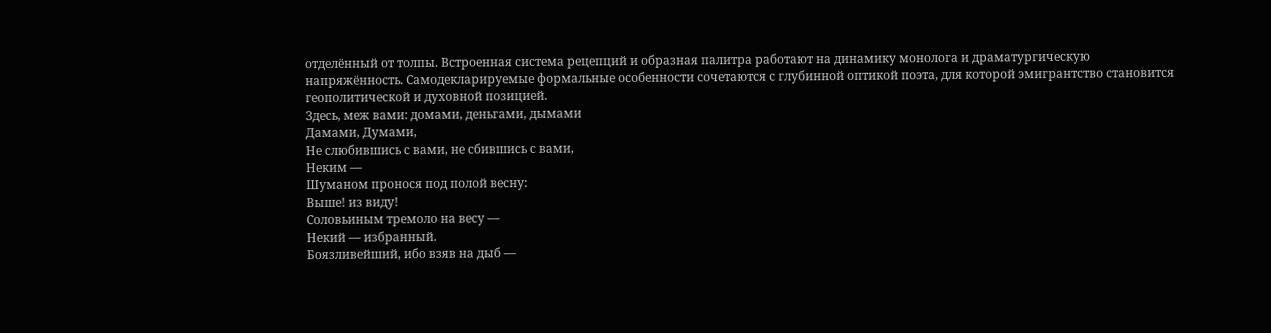отделённый от толпы. Встроенная система рецепций и образная палитра работают на динамику монолога и драматургическую напряжённость. Самодекларируемые формальные особенности сочетаются с глубинной оптикой поэта, для которой эмигрантство становится геополитической и духовной позицией.
Здесь, меж вами: домами, деньгами, дымами
Дамами, Думами,
Не слюбившись с вами, не сбившись с вами,
Неким —
Шуманом пронося под полой весну:
Выше! из видy!
Соловьиным тремоло на весу —
Некий — избранный.
Боязливейший, ибо взяв на дыб —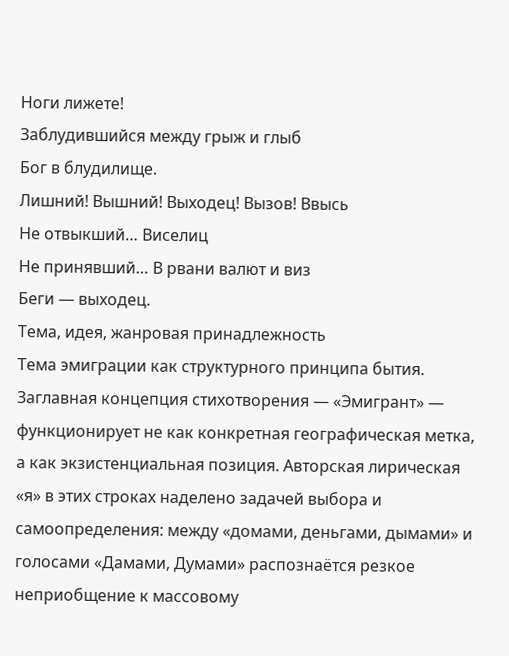Ноги лижете!
Заблудившийся между грыж и глыб
Бог в блудилище.
Лишний! Вышний! Выходец! Вызов! Ввысь
Не отвыкший… Виселиц
Не принявший… В рвани валют и виз
Беги — выходец.
Тема, идея, жанровая принадлежность
Тема эмиграции как структурного принципа бытия. Заглавная концепция стихотворения — «Эмигрант» — функционирует не как конкретная географическая метка, а как экзистенциальная позиция. Авторская лирическая «я» в этих строках наделено задачей выбора и самоопределения: между «домами, деньгами, дымами» и голосами «Дамами, Думами» распознаётся резкое неприобщение к массовому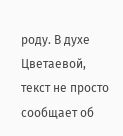роду. В духе Цветаевой, текст не просто сообщает об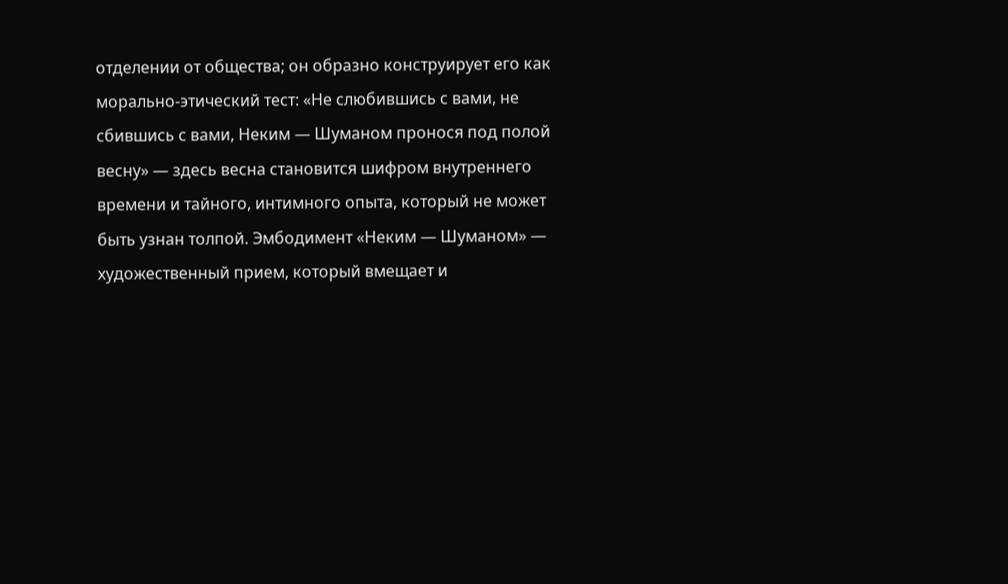отделении от общества; он образно конструирует его как морально-этический тест: «Не слюбившись с вами, не сбившись с вами, Неким — Шуманом пронося под полой весну» — здесь весна становится шифром внутреннего времени и тайного, интимного опыта, который не может быть узнан толпой. Эмбодимент «Неким — Шуманом» — художественный прием, который вмещает и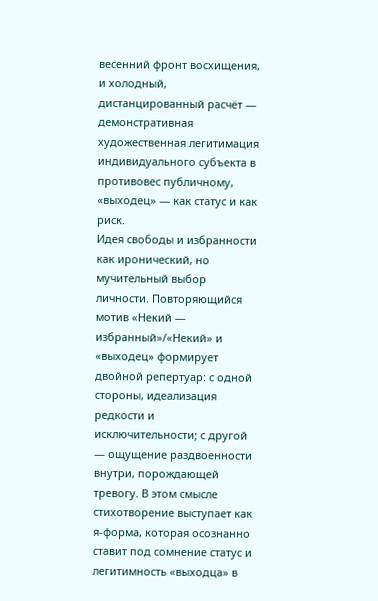весенний фронт восхищения, и холодный, дистанцированный расчёт — демонстративная художественная легитимация индивидуального субъекта в противовес публичному, «выходец» — как статус и как риск.
Идея свободы и избранности как иронический, но мучительный выбор личности. Повторяющийся мотив «Некий — избранный»/«Некий» и «выходец» формирует двойной репертуар: с одной стороны, идеализация редкости и исключительности; с другой — ощущение раздвоенности внутри, порождающей тревогу. В этом смысле стихотворение выступает как я-форма, которая осознанно ставит под сомнение статус и легитимность «выходца» в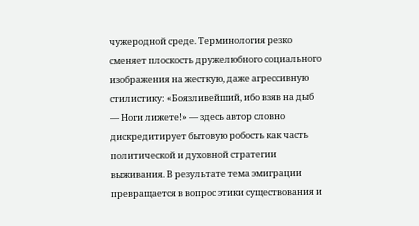чужеродной среде. Терминология резко сменяет плоскость дружелюбного социального изображения на жесткую, даже агрессивную стилистику: «Боязливейший, ибо взяв на дыб — Ноги лижете!» — здесь автор словно дискредитирует бытовую робость как часть политической и духовной стратегии выживания. В результате тема эмиграции превращается в вопрос этики существования и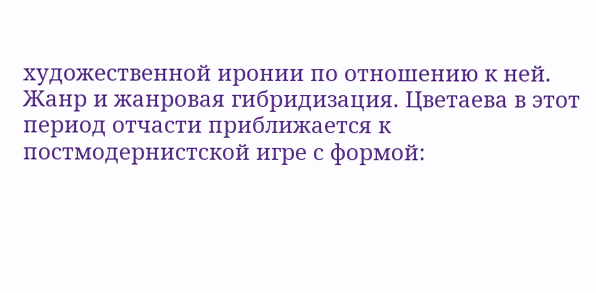художественной иронии по отношению к ней.
Жанр и жанровая гибридизация. Цветаева в этот период отчасти приближается к постмодернистской игре с формой: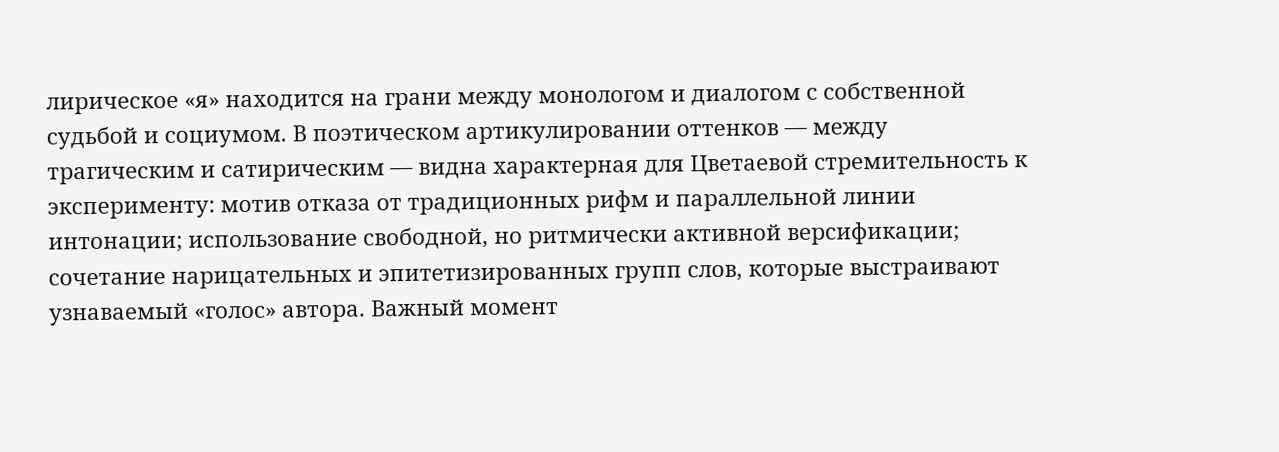лирическое «я» находится на грани между монологом и диалогом с собственной судьбой и социумом. В поэтическом артикулировании оттенков — между трагическим и сатирическим — видна характерная для Цветаевой стремительность к эксперименту: мотив отказа от традиционных рифм и параллельной линии интонации; использование свободной, но ритмически активной версификации; сочетание нарицательных и эпитетизированных групп слов, которые выстраивают узнаваемый «голос» автора. Важный момент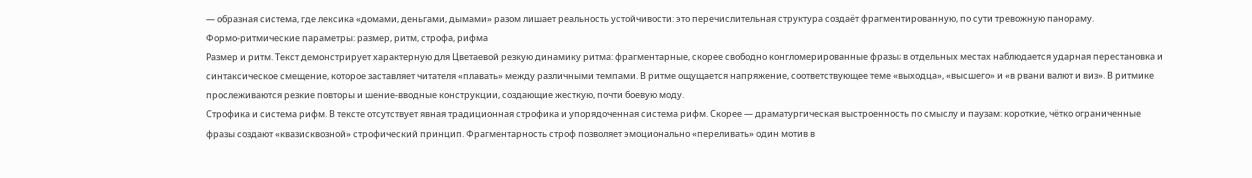— образная система, где лексика «домами, деньгами, дымами» разом лишает реальность устойчивости: это перечислительная структура создаёт фрагментированную, по сути тревожную панораму.
Формо-ритмические параметры: размер, ритм, строфа, рифма
Размер и ритм. Текст демонстрирует характерную для Цветаевой резкую динамику ритма: фрагментарные, скорее свободно конгломерированные фразы; в отдельных местах наблюдается ударная перестановка и синтаксическое смещение, которое заставляет читателя «плавать» между различными темпами. В ритме ощущается напряжение, соответствующее теме «выходца», «высшего» и «в рвани валют и виз». В ритмике прослеживаются резкие повторы и шение-вводные конструкции, создающие жесткую, почти боевую моду.
Строфика и система рифм. В тексте отсутствует явная традиционная строфика и упорядоченная система рифм. Скорее — драматургическая выстроенность по смыслу и паузам: короткие, чётко ограниченные фразы создают «квазисквозной» строфический принцип. Фрагментарность строф позволяет эмоционально «переливать» один мотив в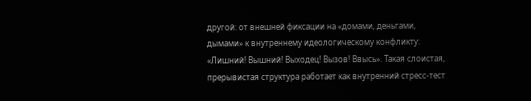другой: от внешней фиксации на «домами, деньгами, дымами» к внутреннему идеологическому конфликту: «Лишний! Вышний! Выходец! Вызов! Ввысь». Такая слоистая, прерывистая структура работает как внутренний стресс-тест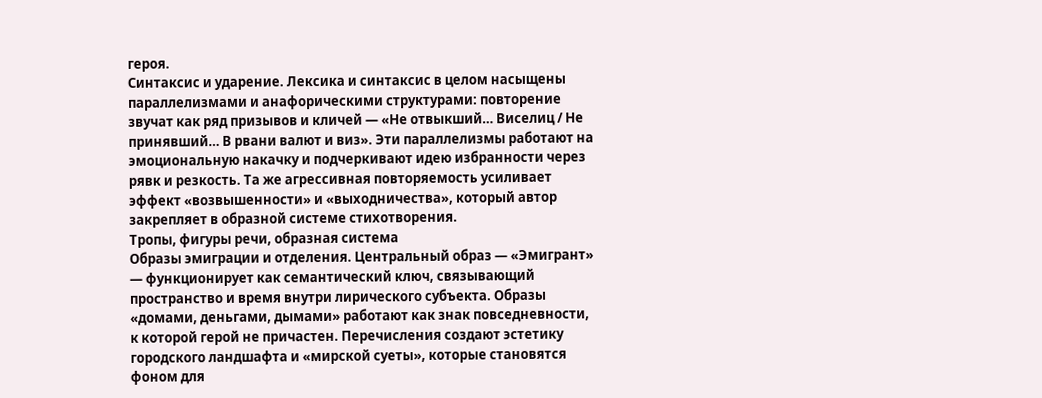героя.
Синтаксис и ударение. Лексика и синтаксис в целом насыщены параллелизмами и анафорическими структурами: повторение звучат как ряд призывов и кличей — «Не отвыкший… Виселиц / Не принявший… В рвани валют и виз». Эти параллелизмы работают на эмоциональную накачку и подчеркивают идею избранности через рявк и резкость. Та же агрессивная повторяемость усиливает эффект «возвышенности» и «выходничества», который автор закрепляет в образной системе стихотворения.
Тропы, фигуры речи, образная система
Образы эмиграции и отделения. Центральный образ — «Эмигрант» — функционирует как семантический ключ, связывающий пространство и время внутри лирического субъекта. Образы «домами, деньгами, дымами» работают как знак повседневности, к которой герой не причастен. Перечисления создают эстетику городского ландшафта и «мирской суеты», которые становятся фоном для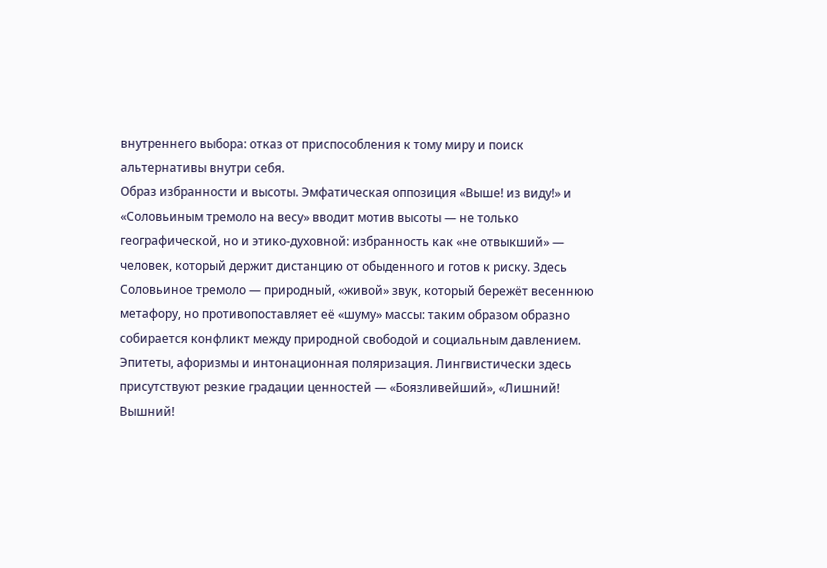внутреннего выбора: отказ от приспособления к тому миру и поиск альтернативы внутри себя.
Образ избранности и высоты. Эмфатическая оппозиция «Выше! из видy!» и «Соловьиным тремоло на весу» вводит мотив высоты — не только географической, но и этико-духовной: избранность как «не отвыкший» — человек, который держит дистанцию от обыденного и готов к риску. Здесь Соловьиное тремоло — природный, «живой» звук, который бережёт весеннюю метафору, но противопоставляет её «шуму» массы: таким образом образно собирается конфликт между природной свободой и социальным давлением.
Эпитеты, афоризмы и интонационная поляризация. Лингвистически здесь присутствуют резкие градации ценностей — «Боязливейший», «Лишний! Вышний!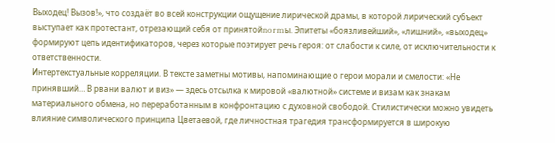Выходец! Вызов!», что создаёт во всей конструкции ощущение лирической драмы, в которой лирический субъект выступает как протестант, отрезающий себя от принятойnormы. Эпитеты «боязливейший», «лишний», «выходец» формируют цепь идентификаторов, через которые поэтирует речь героя: от слабости к силе, от исключительности к ответственности.
Интертекстуальные корреляции. В тексте заметны мотивы, напоминающие о герои морали и смелости: «Не принявший… В рвани валют и виз» — здесь отсылка к мировой «валютной» системе и визам как знакам материального обмена, но переработанным в конфронтацию с духовной свободой. Стилистически можно увидеть влияние символического принципа Цветаевой, где личностная трагедия трансформируется в широкую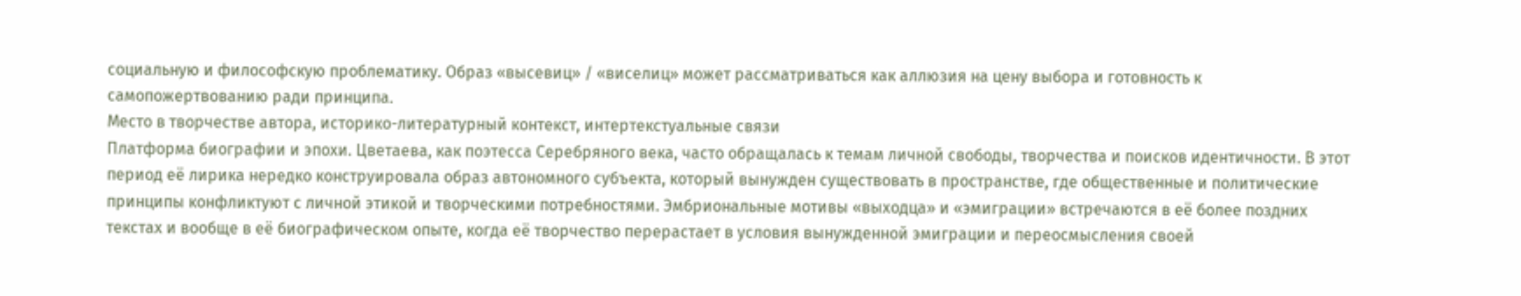социальную и философскую проблематику. Образ «высевиц» / «виселиц» может рассматриваться как аллюзия на цену выбора и готовность к самопожертвованию ради принципа.
Место в творчестве автора, историко-литературный контекст, интертекстуальные связи
Платформа биографии и эпохи. Цветаева, как поэтесса Серебряного века, часто обращалась к темам личной свободы, творчества и поисков идентичности. В этот период её лирика нередко конструировала образ автономного субъекта, который вынужден существовать в пространстве, где общественные и политические принципы конфликтуют с личной этикой и творческими потребностями. Эмбриональные мотивы «выходца» и «эмиграции» встречаются в её более поздних текстах и вообще в её биографическом опыте, когда её творчество перерастает в условия вынужденной эмиграции и переосмысления своей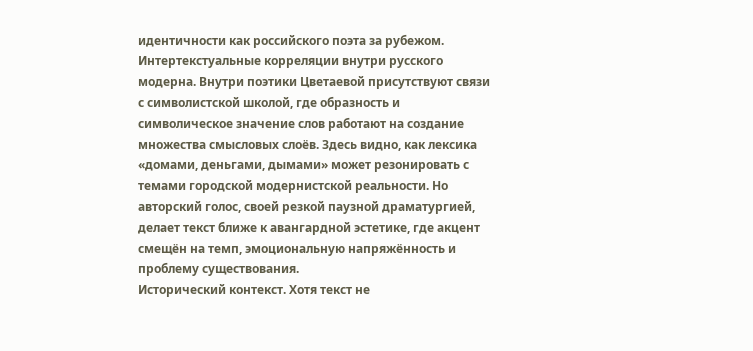идентичности как российского поэта за рубежом.
Интертекстуальные корреляции внутри русского модерна. Внутри поэтики Цветаевой присутствуют связи с символистской школой, где образность и символическое значение слов работают на создание множества смысловых слоёв. Здесь видно, как лексика «домами, деньгами, дымами» может резонировать с темами городской модернистской реальности. Но авторский голос, своей резкой паузной драматургией, делает текст ближе к авангардной эстетике, где акцент смещён на темп, эмоциональную напряжённость и проблему существования.
Исторический контекст. Хотя текст не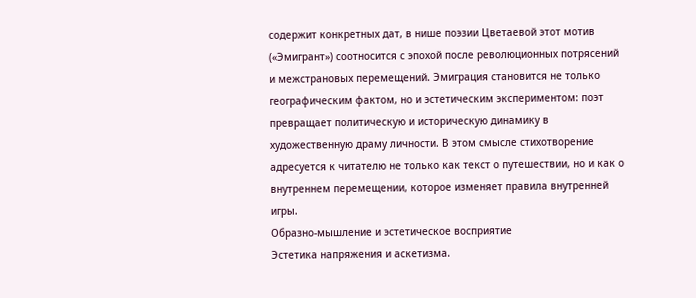содержит конкретных дат, в нише поэзии Цветаевой этот мотив («Эмигрант») соотносится с эпохой после революционных потрясений и межстрановых перемещений. Эмиграция становится не только географическим фактом, но и эстетическим экспериментом: поэт превращает политическую и историческую динамику в художественную драму личности. В этом смысле стихотворение адресуется к читателю не только как текст о путешествии, но и как о внутреннем перемещении, которое изменяет правила внутренней игры.
Образно-мышление и эстетическое восприятие
Эстетика напряжения и аскетизма.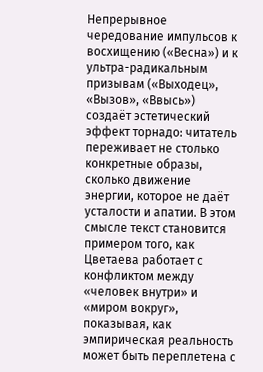Непрерывное чередование импульсов к восхищению («Весна») и к ультра-радикальным призывам («Выходец», «Вызов», «Ввысь») создаёт эстетический эффект торнадо: читатель переживает не столько конкретные образы, сколько движение энергии, которое не даёт усталости и апатии. В этом смысле текст становится примером того, как Цветаева работает с конфликтом между «человек внутри» и «миром вокруг», показывая, как эмпирическая реальность может быть переплетена с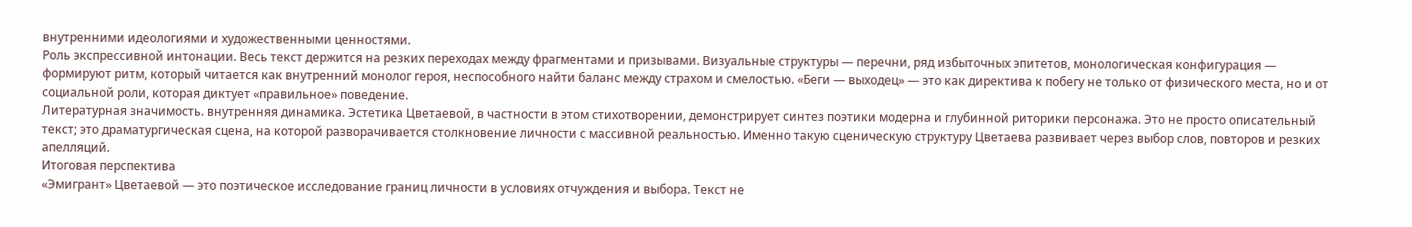внутренними идеологиями и художественными ценностями.
Роль экспрессивной интонации. Весь текст держится на резких переходах между фрагментами и призывами. Визуальные структуры — перечни, ряд избыточных эпитетов, монологическая конфигурация — формируют ритм, который читается как внутренний монолог героя, неспособного найти баланс между страхом и смелостью. «Беги — выходец» — это как директива к побегу не только от физического места, но и от социальной роли, которая диктует «правильное» поведение.
Литературная значимость. внутренняя динамика. Эстетика Цветаевой, в частности в этом стихотворении, демонстрирует синтез поэтики модерна и глубинной риторики персонажа. Это не просто описательный текст; это драматургическая сцена, на которой разворачивается столкновение личности с массивной реальностью. Именно такую сценическую структуру Цветаева развивает через выбор слов, повторов и резких апелляций.
Итоговая перспектива
«Эмигрант» Цветаевой — это поэтическое исследование границ личности в условиях отчуждения и выбора. Текст не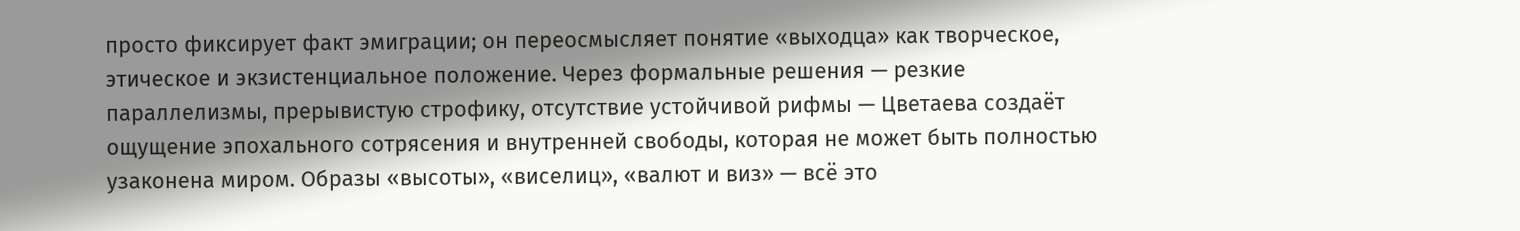просто фиксирует факт эмиграции; он переосмысляет понятие «выходца» как творческое, этическое и экзистенциальное положение. Через формальные решения — резкие параллелизмы, прерывистую строфику, отсутствие устойчивой рифмы — Цветаева создаёт ощущение эпохального сотрясения и внутренней свободы, которая не может быть полностью узаконена миром. Образы «высоты», «виселиц», «валют и виз» — всё это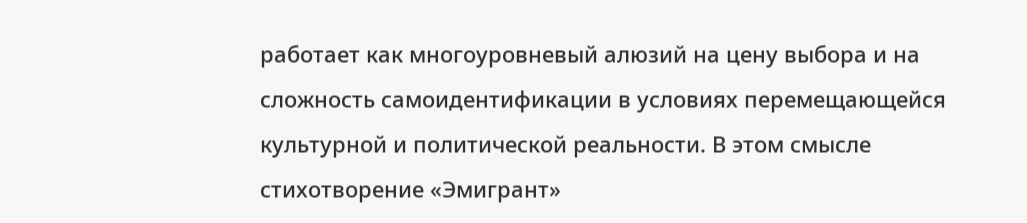работает как многоуровневый алюзий на цену выбора и на сложность самоидентификации в условиях перемещающейся культурной и политической реальности. В этом смысле стихотворение «Эмигрант»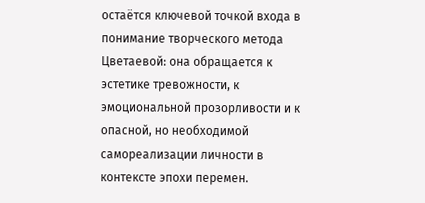остаётся ключевой точкой входа в понимание творческого метода Цветаевой: она обращается к эстетике тревожности, к эмоциональной прозорливости и к опасной, но необходимой самореализации личности в контексте эпохи перемен.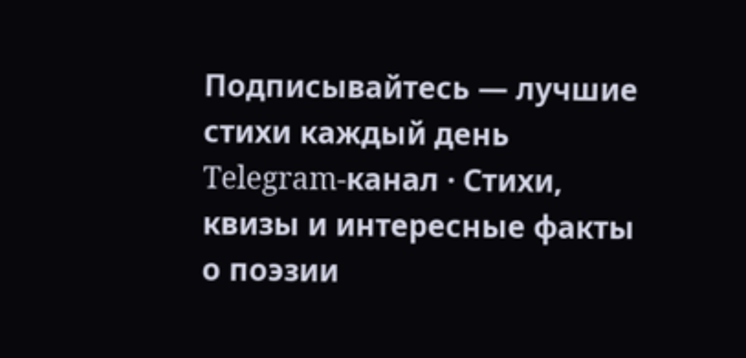Подписывайтесь — лучшие стихи каждый день
Telegram-канал · Стихи, квизы и интересные факты о поэзии